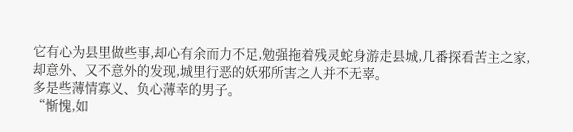它有心为县里做些事,却心有余而力不足,勉强拖着残灵蛇身游走县城,几番探看苦主之家,却意外、又不意外的发现,城里行恶的妖邪所害之人并不无辜。
多是些薄情寡义、负心薄幸的男子。
“惭愧,如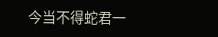今当不得蛇君一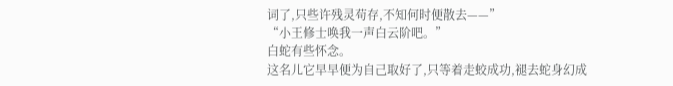词了,只些许残灵苟存,不知何时便散去——”
“小王修士唤我一声白云阶吧。”
白蛇有些怀念。
这名儿它早早便为自己取好了,只等着走蛟成功,褪去蛇身幻成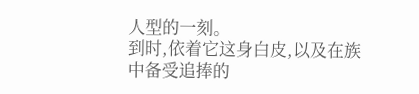人型的一刻。
到时,依着它这身白皮,以及在族中备受追捧的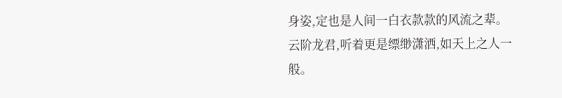身姿,定也是人间一白衣款款的风流之辈。
云阶龙君,听着更是缥缈潇洒,如天上之人一般。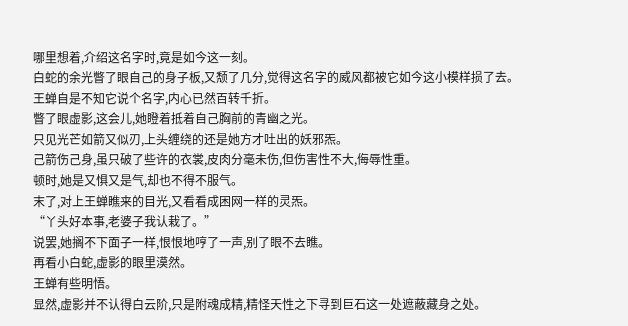哪里想着,介绍这名字时,竟是如今这一刻。
白蛇的余光瞥了眼自己的身子板,又颓了几分,觉得这名字的威风都被它如今这小模样损了去。
王蝉自是不知它说个名字,内心已然百转千折。
瞥了眼虚影,这会儿,她瞪着抵着自己胸前的青幽之光。
只见光芒如箭又似刃,上头缠绕的还是她方才吐出的妖邪炁。
己箭伤己身,虽只破了些许的衣裳,皮肉分毫未伤,但伤害性不大,侮辱性重。
顿时,她是又惧又是气,却也不得不服气。
末了,对上王蝉瞧来的目光,又看看成困网一样的灵炁。
“丫头好本事,老婆子我认栽了。”
说罢,她搁不下面子一样,恨恨地哼了一声,别了眼不去瞧。
再看小白蛇,虚影的眼里漠然。
王蝉有些明悟。
显然,虚影并不认得白云阶,只是附魂成精,精怪天性之下寻到巨石这一处遮蔽藏身之处。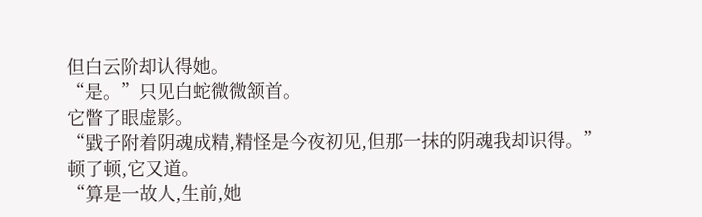但白云阶却认得她。
“是。”只见白蛇微微颔首。
它瞥了眼虚影。
“戥子附着阴魂成精,精怪是今夜初见,但那一抹的阴魂我却识得。”
顿了顿,它又道。
“算是一故人,生前,她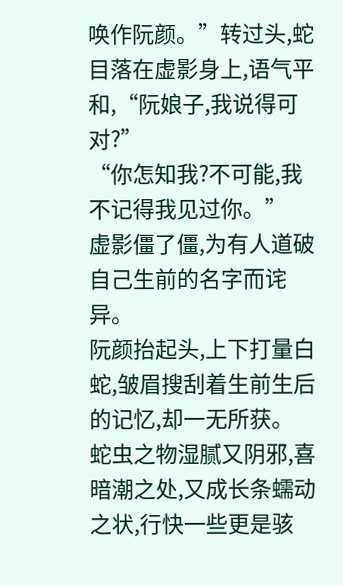唤作阮颜。”转过头,蛇目落在虚影身上,语气平和,“阮娘子,我说得可对?”
“你怎知我?不可能,我不记得我见过你。”
虚影僵了僵,为有人道破自己生前的名字而诧异。
阮颜抬起头,上下打量白蛇,皱眉搜刮着生前生后的记忆,却一无所获。
蛇虫之物湿腻又阴邪,喜暗潮之处,又成长条蠕动之状,行快一些更是骇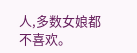人,多数女娘都不喜欢。